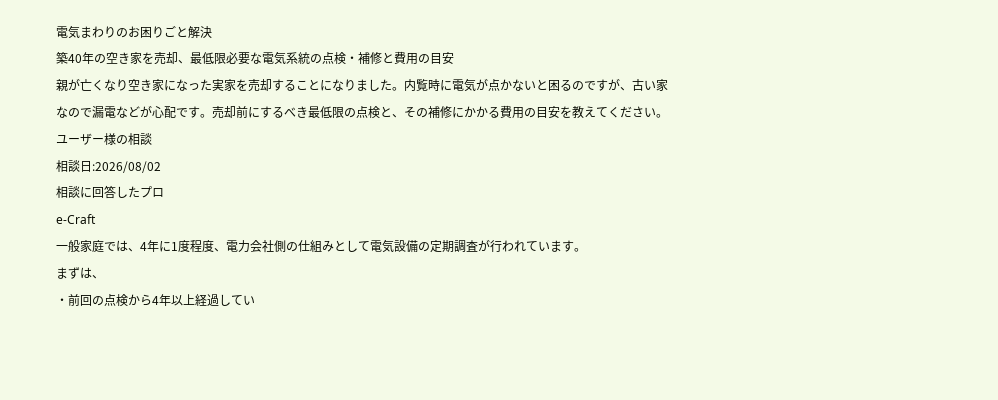電気まわりのお困りごと解決
築40年の空き家を売却、最低限必要な電気系統の点検・補修と費用の目安
親が亡くなり空き家になった実家を売却することになりました。内覧時に電気が点かないと困るのですが、古い家なので漏電などが心配です。売却前にするべき最低限の点検と、その補修にかかる費用の目安を教えてください。
ユーザー様の相談
相談日:2026/08/02
相談に回答したプロ
e-Craft
一般家庭では、4年に1度程度、電力会社側の仕組みとして電気設備の定期調査が行われています。
まずは、
・前回の点検から4年以上経過してい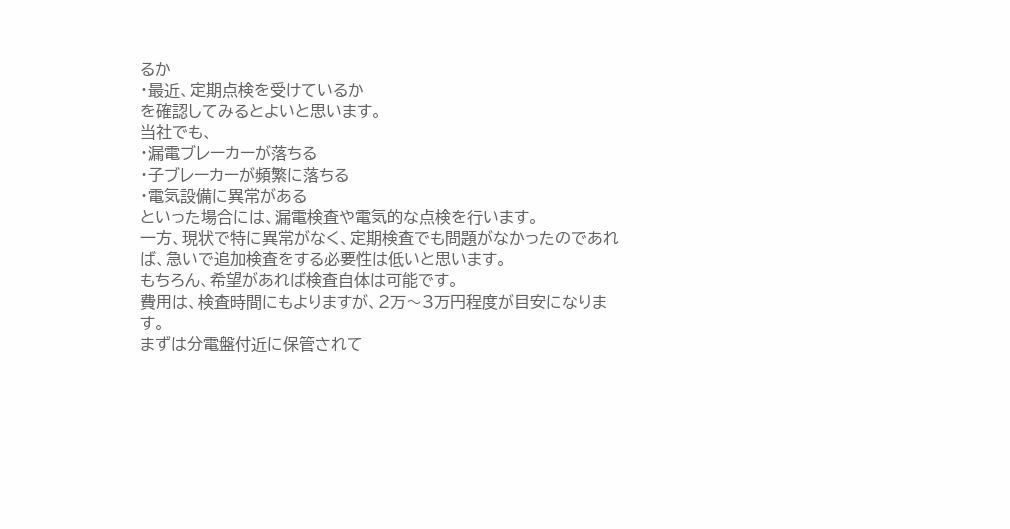るか
・最近、定期点検を受けているか
を確認してみるとよいと思います。
当社でも、
・漏電ブレーカーが落ちる
・子ブレーカーが頻繁に落ちる
・電気設備に異常がある
といった場合には、漏電検査や電気的な点検を行います。
一方、現状で特に異常がなく、定期検査でも問題がなかったのであれば、急いで追加検査をする必要性は低いと思います。
もちろん、希望があれば検査自体は可能です。
費用は、検査時間にもよりますが、2万〜3万円程度が目安になります。
まずは分電盤付近に保管されて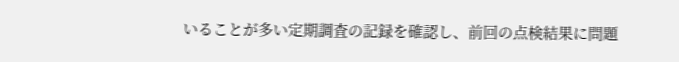いることが多い定期調査の記録を確認し、前回の点検結果に問題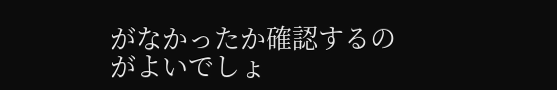がなかったか確認するのがよいでしょ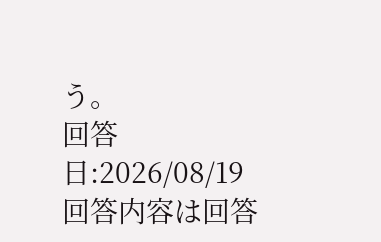う。
回答日:2026/08/19
回答内容は回答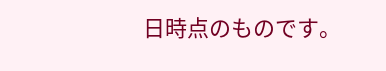日時点のものです。